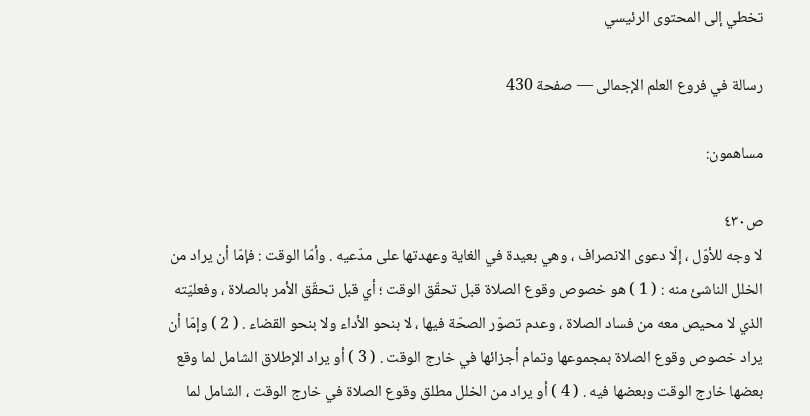تخطي إلى المحتوى الرئيسي

رسالة في فروع العلم الإجمالى — صفحة 430

مساهمون:

ص٤٣٠
لا وجه للأوّل ، إلّا دعوى الانصراف ، وهي بعيدة في الغاية وعهدتها على مدّعيه . وأمّا الوقت : فإمّا أن يراد من الخلل الناشئ منه : ( 1 ) هو خصوص وقوع الصلاة قبل تحقّق الوقت ؛ أي قبل تحقّق الأمر بالصلاة ، وفعليّته الذي لا محيص معه من فساد الصلاة ، وعدم تصوّر الصحّة فيها ، لا بنحو الأداء ولا بنحو القضاء . ( 2 ) وإمّا أن يراد خصوص وقوع الصلاة بمجموعها وتمام أجزائها في خارج الوقت . ( 3 ) أو يراد الإطلاق الشامل لما وقع بعضها خارج الوقت وبعضها فيه . ( 4 ) أو يراد من الخلل مطلق وقوع الصلاة في خارج الوقت ، الشامل لما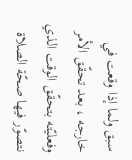سبق ولما إذا وقعت في خارجه ، بعد تحقّق الأمر وفعليّته بتحقّق الوقت الذي نتصوّر فيها صحّة الصلاة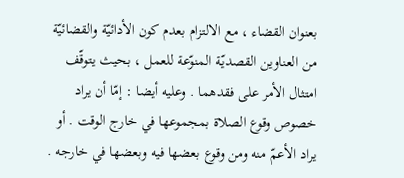بعنوان القضاء ، مع الالتزام بعدم كون الأدائيّة والقضائيّة من العناوين القصديّة المنوّعة للعمل ، بحيث يتوقّف امتثال الأمر على فقدهما . وعليه أيضا : إمّا أن يراد خصوص وقوع الصلاة بمجموعها في خارج الوقت . أو يراد الأعمّ منه ومن وقوع بعضها فيه وبعضها في خارجه .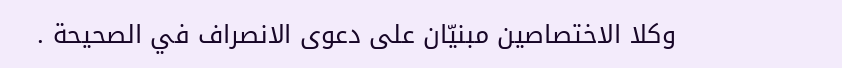وكلا الاختصاصين مبنيّان على دعوى الانصراف في الصحيحة .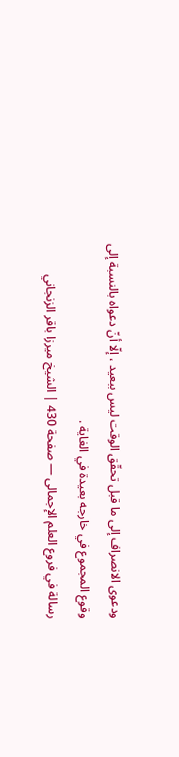ودعوى الانصراف إلى ما قبل تحقّق الوقت ليس ببعيد ، إلّا أنّ دعواه بالنسبة إلى وقوع المجموع في خارجه بعيدة في الغاية .
رسالة في فروع العلم الإجمالى — صفحة 430 | الشيخ ميرزا باقر الزنجاني